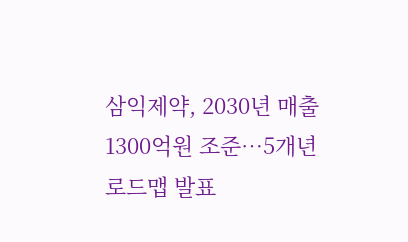삼익제약, 2030년 매출 1300억원 조준…5개년 로드맵 발표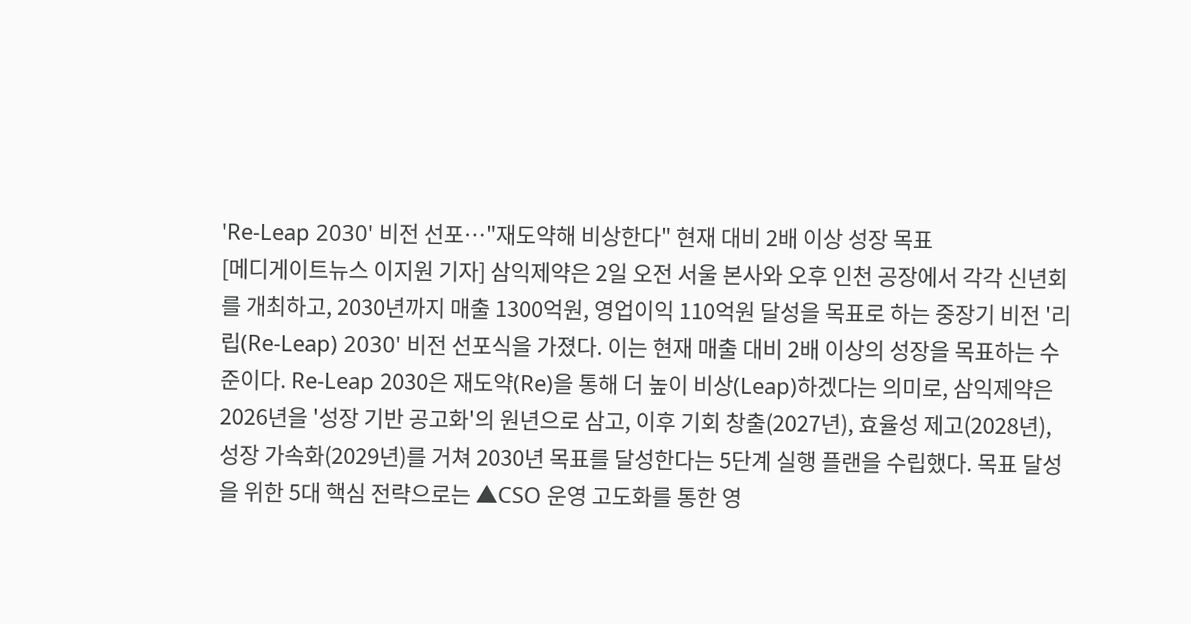'Re-Leap 2030' 비전 선포…"재도약해 비상한다" 현재 대비 2배 이상 성장 목표
[메디게이트뉴스 이지원 기자] 삼익제약은 2일 오전 서울 본사와 오후 인천 공장에서 각각 신년회를 개최하고, 2030년까지 매출 1300억원, 영업이익 110억원 달성을 목표로 하는 중장기 비전 '리립(Re-Leap) 2030' 비전 선포식을 가졌다. 이는 현재 매출 대비 2배 이상의 성장을 목표하는 수준이다. Re-Leap 2030은 재도약(Re)을 통해 더 높이 비상(Leap)하겠다는 의미로, 삼익제약은 2026년을 '성장 기반 공고화'의 원년으로 삼고, 이후 기회 창출(2027년), 효율성 제고(2028년), 성장 가속화(2029년)를 거쳐 2030년 목표를 달성한다는 5단계 실행 플랜을 수립했다. 목표 달성을 위한 5대 핵심 전략으로는 ▲CSO 운영 고도화를 통한 영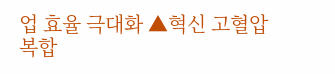업 효율 극대화 ▲혁신 고혈압 복합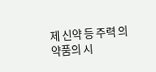제 신약 등 주력 의약품의 시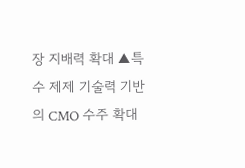장 지배력 확대 ▲특수 제제 기술력 기반의 CMO 수주 확대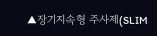▲장기지속형 주사제(SLIM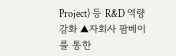Project) 등 R&D 역량 강화 ▲자회사 팜베이를 통한